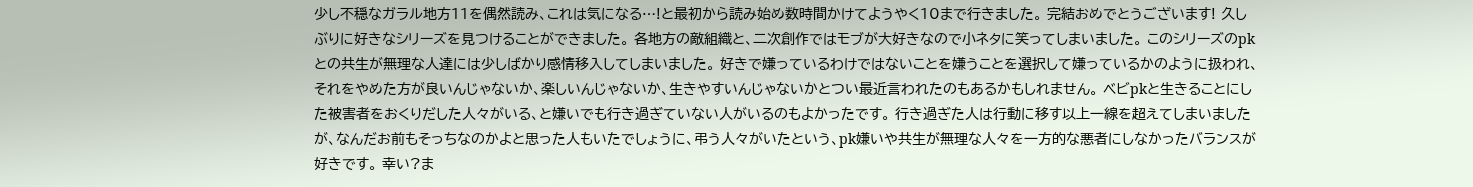少し不穏なガラル地方11を偶然読み、これは気になる…!と最初から読み始め数時間かけてようやく10まで行きました。 完結おめでとうございます! 久しぶりに好きなシリーズを見つけることができました。 各地方の敵組織と、二次創作ではモブが大好きなので小ネタに笑ってしまいました。 このシリーズのpkとの共生が無理な人達には少しばかり感情移入してしまいました。 好きで嫌っているわけではないことを嫌うことを選択して嫌っているかのように扱われ、それをやめた方が良いんじゃないか、楽しいんじゃないか、生きやすいんじゃないかとつい最近言われたのもあるかもしれません。 ベビpkと生きることにした被害者をおくりだした人々がいる、と嫌いでも行き過ぎていない人がいるのもよかったです。 行き過ぎた人は行動に移す以上一線を超えてしまいましたが、なんだお前もそっちなのかよと思った人もいたでしょうに、弔う人々がいたという、pk嫌いや共生が無理な人々を一方的な悪者にしなかったバランスが好きです。 幸い?ま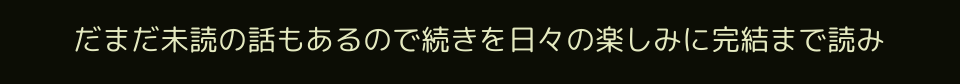だまだ未読の話もあるので続きを日々の楽しみに完結まで読み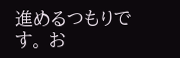進めるつもりです。 お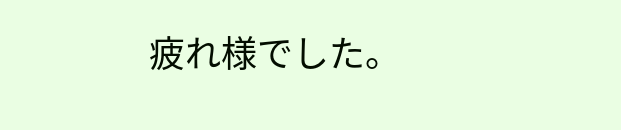疲れ様でした。